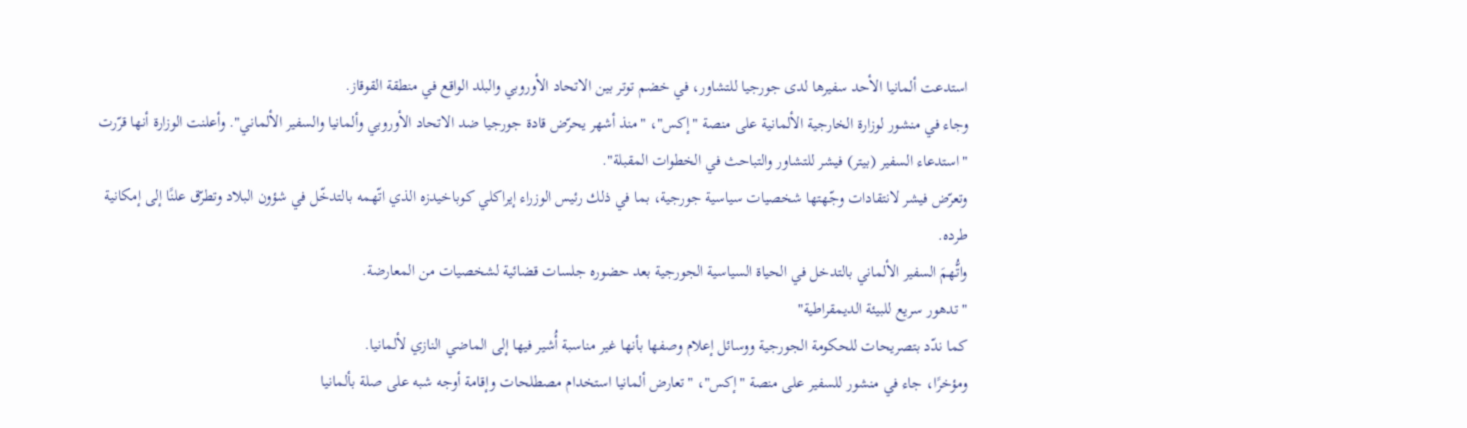استدعت ألمانيا الأحد سفيرها لدى جورجيا للتشاور، في خضم توتر بين الاتحاد الأوروبي والبلد الواقع في منطقة القوقاز.
وجاء في منشور لوزارة الخارجية الألمانية على منصة "إكس"، "منذ أشهر يحرّض قادة جورجيا ضد الاتحاد الأوروبي وألمانيا والسفير الألماني". وأعلنت الوزارة أنها قرّرت "استدعاء السفير (بيتر) فيشر للتشاور والتباحث في الخطوات المقبلة".
وتعرّض فيشر لانتقادات وجّهتها شخصيات سياسية جورجية، بما في ذلك رئيس الوزراء إيراكلي كوباخيدزه الذي اتّهمه بالتدخّل في شؤون البلاد وتطرّق علنًا إلى إمكانية طرده.
واتُّهمَ السفير الألماني بالتدخل في الحياة السياسية الجورجية بعد حضوره جلسات قضائية لشخصيات من المعارضة.
"تدهور سريع للبيئة الديمقراطية"
كما ندّد بتصريحات للحكومة الجورجية ووسائل إعلام وصفها بأنها غير مناسبة أُشير فيها إلى الماضي النازي لألمانيا.
ومؤخرًا، جاء في منشور للسفير على منصة "إكس"، "تعارض ألمانيا استخدام مصطلحات وإقامة أوجه شبه على صلة بألمانيا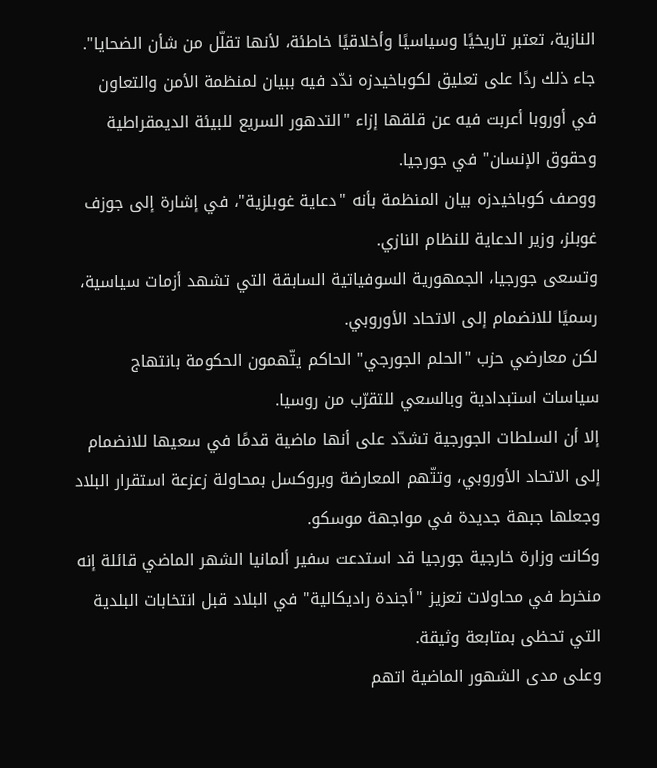النازية، تعتبر تاريخيًا وسياسيًا وأخلاقيًا خاطئة، لأنها تقلّل من شأن الضحايا".
جاء ذلك ردًا على تعليق لكوباخيدزه ندّد فيه ببيان لمنظمة الأمن والتعاون في أوروبا أعربت فيه عن قلقها إزاء "التدهور السريع للبيئة الديمقراطية وحقوق الإنسان" في جورجيا.
ووصف كوباخيدزه بيان المنظمة بأنه "دعاية غوبلزية"، في إشارة إلى جوزف غوبلز، وزير الدعاية للنظام النازي.
وتسعى جورجيا، الجمهورية السوفياتية السابقة التي تشهد أزمات سياسية، رسميًا للانضمام إلى الاتحاد الأوروبي.
لكن معارضي حزب "الحلم الجورجي" الحاكم يتّهمون الحكومة بانتهاج سياسات استبدادية وبالسعي للتقرّب من روسيا.
إلا أن السلطات الجورجية تشدّد على أنها ماضية قدمًا في سعيها للانضمام إلى الاتحاد الأوروبي، وتتّهم المعارضة وبروكسل بمحاولة زعزعة استقرار البلاد وجعلها جبهة جديدة في مواجهة موسكو.
وكانت وزارة خارجية جورجيا قد استدعت سفير ألمانيا الشهر الماضي قائلة إنه منخرط في محاولات تعزيز "أجندة راديكالية" في البلاد قبل انتخابات البلدية التي تحظى بمتابعة وثيقة.
وعلى مدى الشهور الماضية اتهم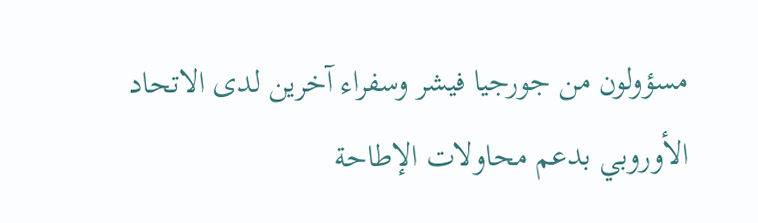مسؤولون من جورجيا فيشر وسفراء آخرين لدى الاتحاد الأوروبي بدعم محاولات الإطاحة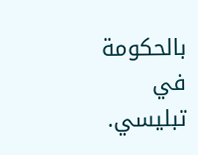بالحكومة في تبليسي.